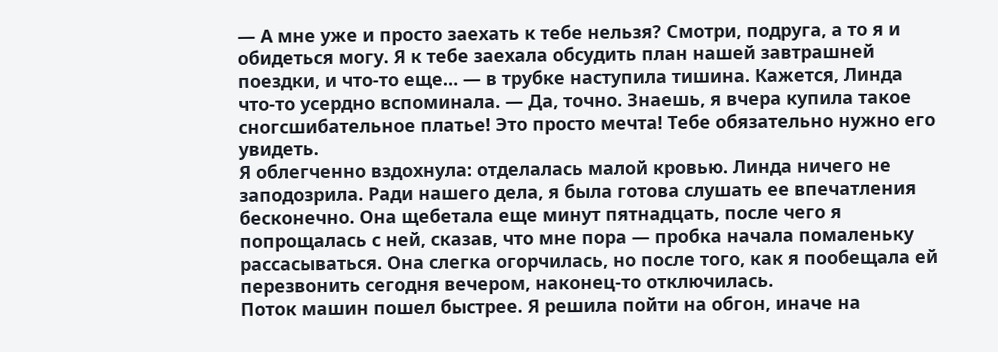— А мне уже и просто заехать к тебе нельзя? Смотри, подруга, а то я и обидеться могу. Я к тебе заехала обсудить план нашей завтрашней поездки, и что-то еще… — в трубке наступила тишина. Кажется, Линда что-то усердно вспоминала. — Да, точно. Знаешь, я вчера купила такое сногсшибательное платье! Это просто мечта! Тебе обязательно нужно его увидеть.
Я облегченно вздохнула: отделалась малой кровью. Линда ничего не заподозрила. Ради нашего дела, я была готова слушать ее впечатления бесконечно. Она щебетала еще минут пятнадцать, после чего я попрощалась с ней, сказав, что мне пора — пробка начала помаленьку рассасываться. Она слегка огорчилась, но после того, как я пообещала ей перезвонить сегодня вечером, наконец-то отключилась.
Поток машин пошел быстрее. Я решила пойти на обгон, иначе на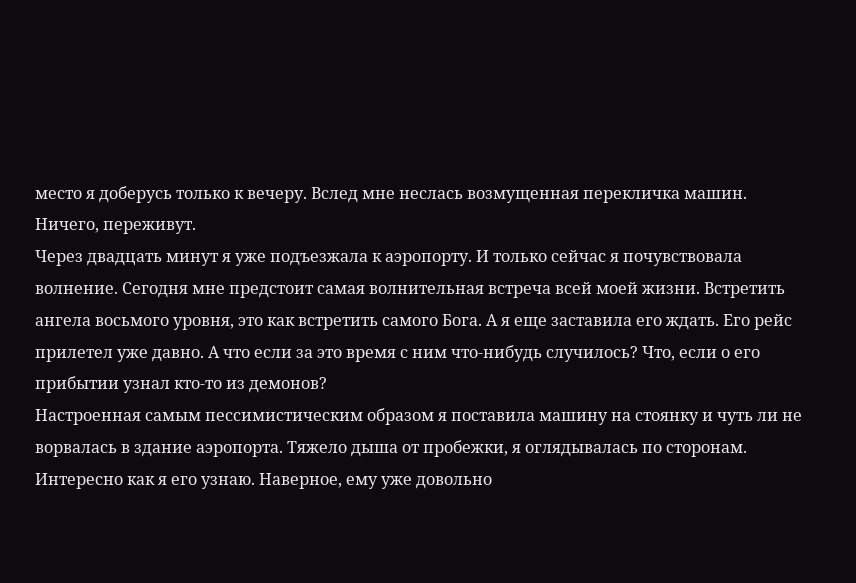место я доберусь только к вечеру. Вслед мне неслась возмущенная перекличка машин. Ничего, переживут.
Через двадцать минут я уже подъезжала к аэропорту. И только сейчас я почувствовала волнение. Сегодня мне предстоит самая волнительная встреча всей моей жизни. Встретить ангела восьмого уровня, это как встретить самого Бога. А я еще заставила его ждать. Его рейс прилетел уже давно. А что если за это время с ним что-нибудь случилось? Что, если о его прибытии узнал кто-то из демонов?
Настроенная самым пессимистическим образом я поставила машину на стоянку и чуть ли не ворвалась в здание аэропорта. Тяжело дыша от пробежки, я оглядывалась по сторонам. Интересно как я его узнаю. Наверное, ему уже довольно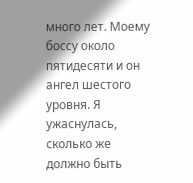много лет. Моему боссу около пятидесяти и он ангел шестого уровня. Я ужаснулась, сколько же должно быть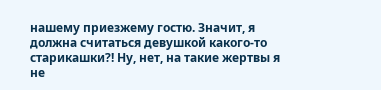нашему приезжему гостю. Значит, я должна считаться девушкой какого-то старикашки?! Ну, нет, на такие жертвы я не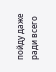пойду даже ради всего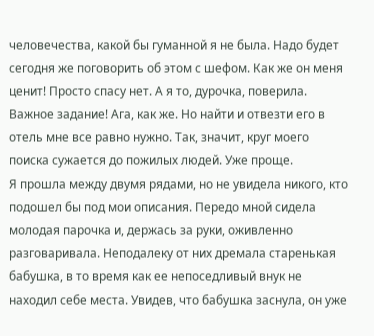человечества, какой бы гуманной я не была. Надо будет сегодня же поговорить об этом с шефом. Как же он меня ценит! Просто спасу нет. А я то, дурочка, поверила. Важное задание! Ага, как же. Но найти и отвезти его в отель мне все равно нужно. Так, значит, круг моего поиска сужается до пожилых людей. Уже проще.
Я прошла между двумя рядами, но не увидела никого, кто подошел бы под мои описания. Передо мной сидела молодая парочка и, держась за руки, оживленно разговаривала. Неподалеку от них дремала старенькая бабушка, в то время как ее непоседливый внук не находил себе места. Увидев, что бабушка заснула, он уже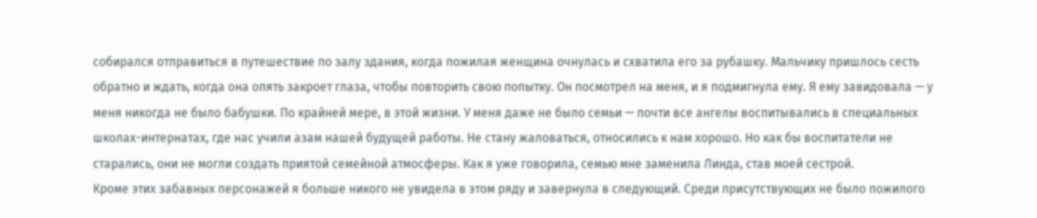собирался отправиться в путешествие по залу здания, когда пожилая женщина очнулась и схватила его за рубашку. Мальчику пришлось сесть обратно и ждать, когда она опять закроет глаза, чтобы повторить свою попытку. Он посмотрел на меня, и я подмигнула ему. Я ему завидовала — у меня никогда не было бабушки. По крайней мере, в этой жизни. У меня даже не было семьи — почти все ангелы воспитывались в специальных школах-интернатах, где нас учили азам нашей будущей работы. Не стану жаловаться, относились к нам хорошо. Но как бы воспитатели не старались, они не могли создать приятой семейной атмосферы. Как я уже говорила, семью мне заменила Линда, став моей сестрой.
Кроме этих забавных персонажей я больше никого не увидела в этом ряду и завернула в следующий. Среди присутствующих не было пожилого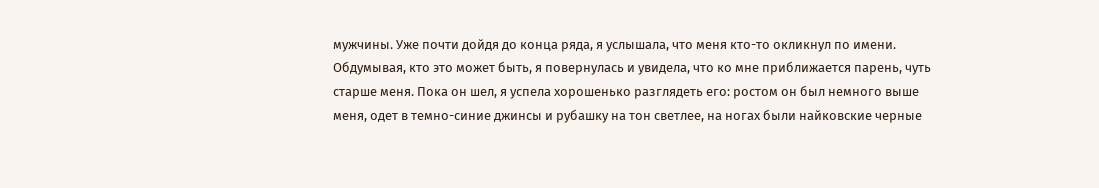мужчины. Уже почти дойдя до конца ряда, я услышала, что меня кто-то окликнул по имени. Обдумывая, кто это может быть, я повернулась и увидела, что ко мне приближается парень, чуть старше меня. Пока он шел, я успела хорошенько разглядеть его: ростом он был немного выше меня, одет в темно-синие джинсы и рубашку на тон светлее, на ногах были найковские черные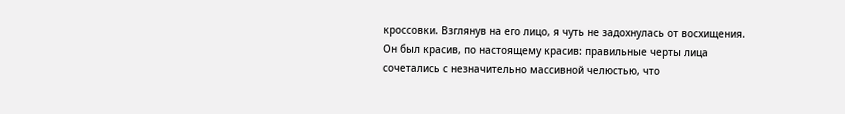кроссовки. Взглянув на его лицо, я чуть не задохнулась от восхищения. Он был красив, по настоящему красив: правильные черты лица сочетались с незначительно массивной челюстью, что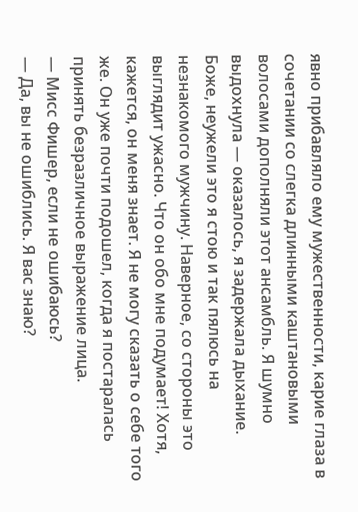явно прибавляло ему мужественности, карие глаза в сочетании со слегка длинными каштановыми волосами дополняли этот ансамбль. Я шумно выдохнула — оказалось, я задержала дыхание. Боже, неужели это я стою и так пялюсь на незнакомого мужчину. Наверное, со стороны это выглядит ужасно. Что он обо мне подумает! Хотя, кажется, он меня знает. Я не могу сказать о себе того же. Он уже почти подошел, когда я постаралась принять безразличное выражение лица.
— Мисс Фишер, если не ошибаюсь?
— Да, вы не ошиблись. Я вас знаю?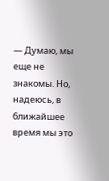— Думаю, мы еще не знакомы. Но, надеюсь, в ближайшее время мы это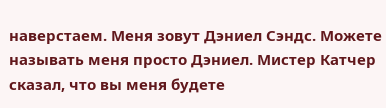наверстаем. Меня зовут Дэниел Сэндс. Можете называть меня просто Дэниел. Мистер Катчер сказал, что вы меня будете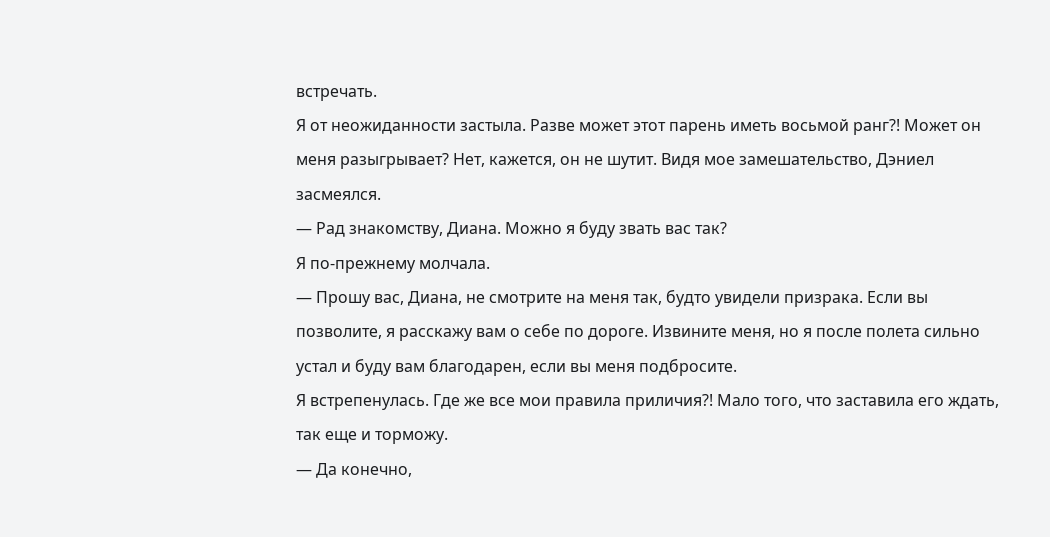встречать.
Я от неожиданности застыла. Разве может этот парень иметь восьмой ранг?! Может он меня разыгрывает? Нет, кажется, он не шутит. Видя мое замешательство, Дэниел засмеялся.
— Рад знакомству, Диана. Можно я буду звать вас так?
Я по-прежнему молчала.
— Прошу вас, Диана, не смотрите на меня так, будто увидели призрака. Если вы позволите, я расскажу вам о себе по дороге. Извините меня, но я после полета сильно устал и буду вам благодарен, если вы меня подбросите.
Я встрепенулась. Где же все мои правила приличия?! Мало того, что заставила его ждать, так еще и торможу.
— Да конечно,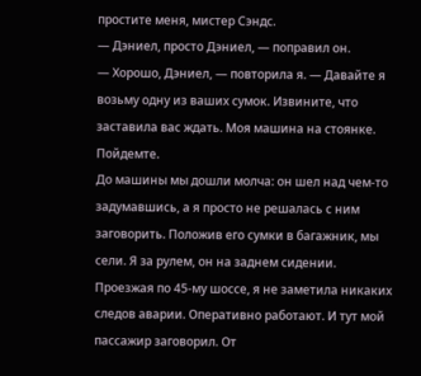простите меня, мистер Сэндс.
— Дэниел, просто Дэниел, — поправил он.
— Хорошо, Дэниел, — повторила я. — Давайте я возьму одну из ваших сумок. Извините, что заставила вас ждать. Моя машина на стоянке. Пойдемте.
До машины мы дошли молча: он шел над чем-то задумавшись, а я просто не решалась с ним заговорить. Положив его сумки в багажник, мы сели. Я за рулем, он на заднем сидении.
Проезжая по 45-му шоссе, я не заметила никаких следов аварии. Оперативно работают. И тут мой пассажир заговорил. От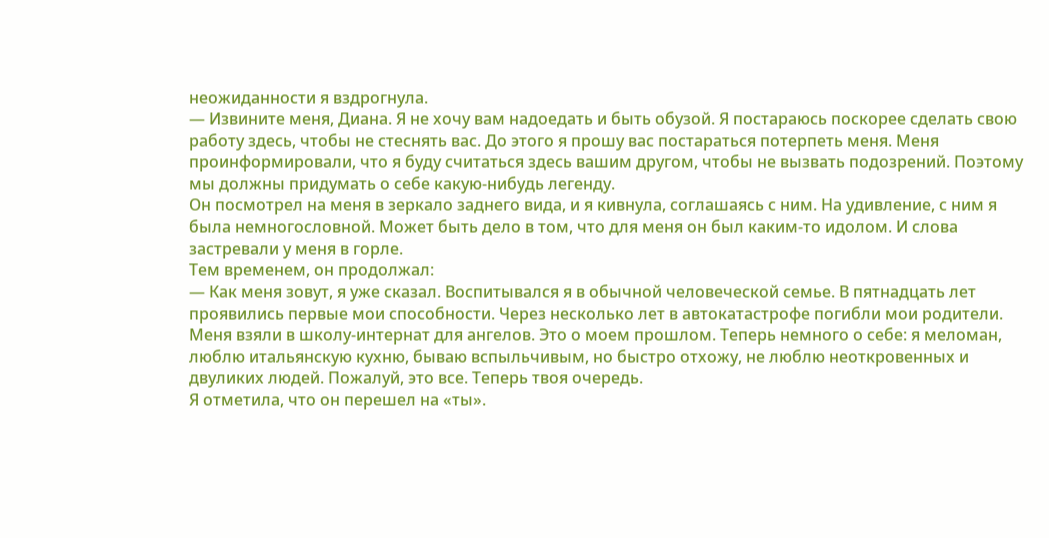неожиданности я вздрогнула.
— Извините меня, Диана. Я не хочу вам надоедать и быть обузой. Я постараюсь поскорее сделать свою работу здесь, чтобы не стеснять вас. До этого я прошу вас постараться потерпеть меня. Меня проинформировали, что я буду считаться здесь вашим другом, чтобы не вызвать подозрений. Поэтому мы должны придумать о себе какую-нибудь легенду.
Он посмотрел на меня в зеркало заднего вида, и я кивнула, соглашаясь с ним. На удивление, с ним я была немногословной. Может быть дело в том, что для меня он был каким-то идолом. И слова застревали у меня в горле.
Тем временем, он продолжал:
— Как меня зовут, я уже сказал. Воспитывался я в обычной человеческой семье. В пятнадцать лет проявились первые мои способности. Через несколько лет в автокатастрофе погибли мои родители. Меня взяли в школу-интернат для ангелов. Это о моем прошлом. Теперь немного о себе: я меломан, люблю итальянскую кухню, бываю вспыльчивым, но быстро отхожу, не люблю неоткровенных и двуликих людей. Пожалуй, это все. Теперь твоя очередь.
Я отметила, что он перешел на «ты».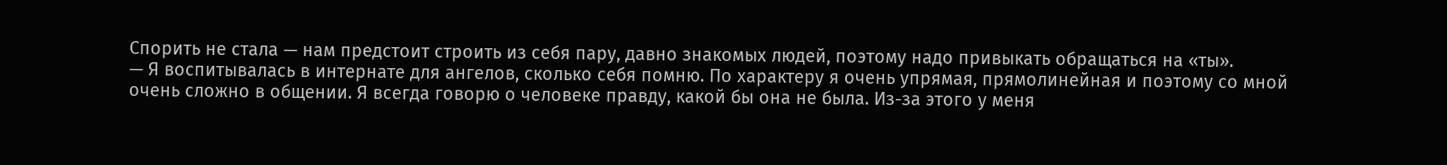Спорить не стала — нам предстоит строить из себя пару, давно знакомых людей, поэтому надо привыкать обращаться на «ты».
— Я воспитывалась в интернате для ангелов, сколько себя помню. По характеру я очень упрямая, прямолинейная и поэтому со мной очень сложно в общении. Я всегда говорю о человеке правду, какой бы она не была. Из-за этого у меня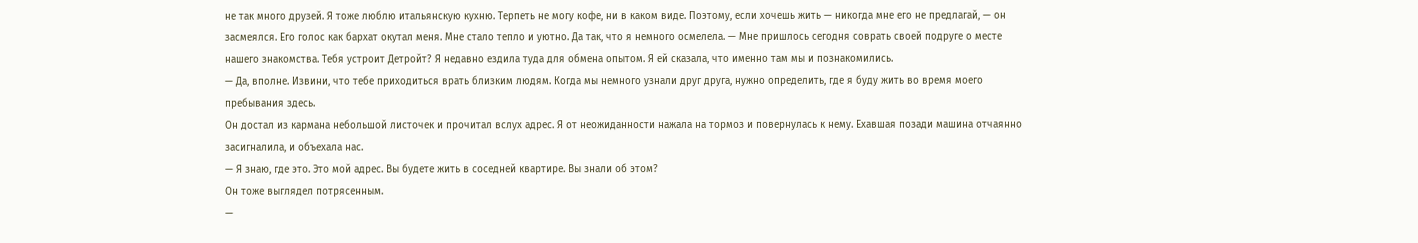не так много друзей. Я тоже люблю итальянскую кухню. Терпеть не могу кофе, ни в каком виде. Поэтому, если хочешь жить — никогда мне его не предлагай, — он засмеялся. Его голос как бархат окутал меня. Мне стало тепло и уютно. Да так, что я немного осмелела. — Мне пришлось сегодня соврать своей подруге о месте нашего знакомства. Тебя устроит Детройт? Я недавно ездила туда для обмена опытом. Я ей сказала, что именно там мы и познакомились.
— Да, вполне. Извини, что тебе приходиться врать близким людям. Когда мы немного узнали друг друга, нужно определить, где я буду жить во время моего пребывания здесь.
Он достал из кармана небольшой листочек и прочитал вслух адрес. Я от неожиданности нажала на тормоз и повернулась к нему. Ехавшая позади машина отчаянно засигналила, и объехала нас.
— Я знаю, где это. Это мой адрес. Вы будете жить в соседней квартире. Вы знали об этом?
Он тоже выглядел потрясенным.
—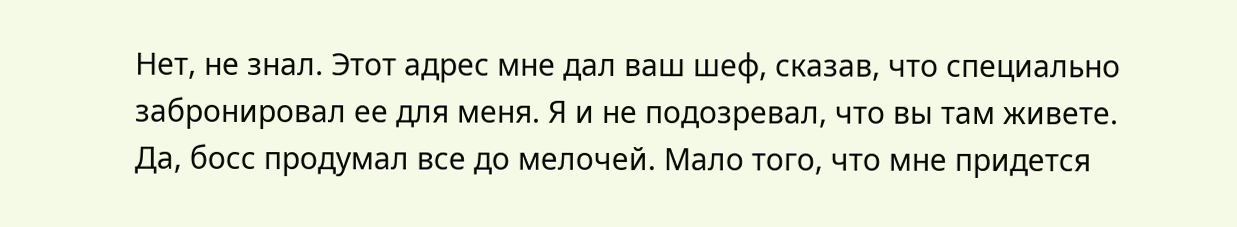Нет, не знал. Этот адрес мне дал ваш шеф, сказав, что специально забронировал ее для меня. Я и не подозревал, что вы там живете.
Да, босс продумал все до мелочей. Мало того, что мне придется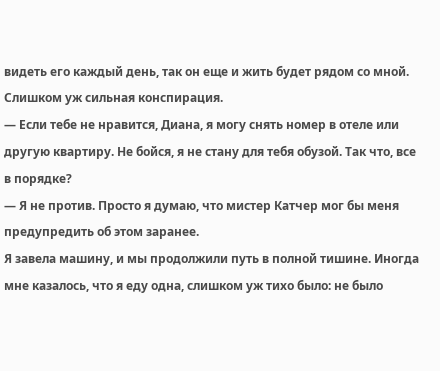видеть его каждый день, так он еще и жить будет рядом со мной. Слишком уж сильная конспирация.
— Если тебе не нравится, Диана, я могу снять номер в отеле или другую квартиру. Не бойся, я не стану для тебя обузой. Так что, все в порядке?
— Я не против. Просто я думаю, что мистер Катчер мог бы меня предупредить об этом заранее.
Я завела машину, и мы продолжили путь в полной тишине. Иногда мне казалось, что я еду одна, слишком уж тихо было: не было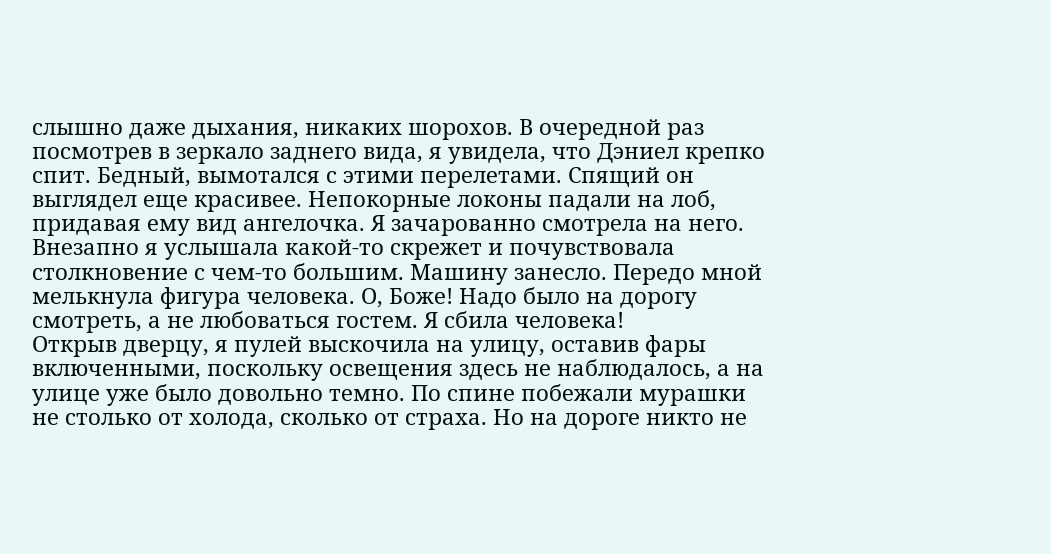слышно даже дыхания, никаких шорохов. В очередной раз посмотрев в зеркало заднего вида, я увидела, что Дэниел крепко спит. Бедный, вымотался с этими перелетами. Спящий он выглядел еще красивее. Непокорные локоны падали на лоб, придавая ему вид ангелочка. Я зачарованно смотрела на него. Внезапно я услышала какой-то скрежет и почувствовала столкновение с чем-то большим. Машину занесло. Передо мной мелькнула фигура человека. О, Боже! Надо было на дорогу смотреть, а не любоваться гостем. Я сбила человека!
Открыв дверцу, я пулей выскочила на улицу, оставив фары включенными, поскольку освещения здесь не наблюдалось, а на улице уже было довольно темно. По спине побежали мурашки не столько от холода, сколько от страха. Но на дороге никто не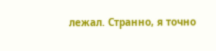лежал. Странно, я точно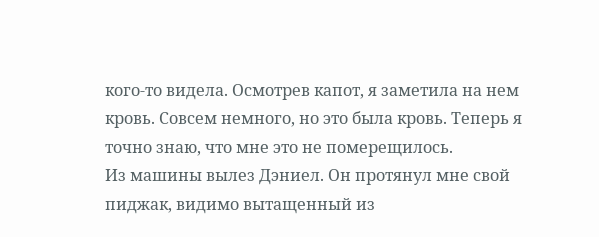кого-то видела. Осмотрев капот, я заметила на нем кровь. Совсем немного, но это была кровь. Теперь я точно знаю, что мне это не померещилось.
Из машины вылез Дэниел. Он протянул мне свой пиджак, видимо вытащенный из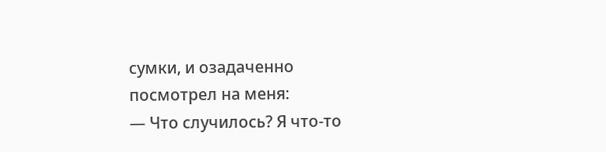сумки, и озадаченно посмотрел на меня:
— Что случилось? Я что-то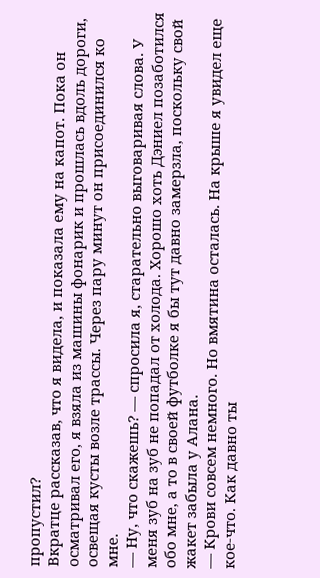пропустил?
Вкратце рассказав, что я видела, и показала ему на капот. Пока он осматривал его, я взяла из машины фонарик и прошлась вдоль дороги, освещая кусты возле трассы. Через пару минут он присоединился ко мне.
— Ну, что скажешь? — спросила я, старательно выговаривая слова. У меня зуб на зуб не попадал от холода. Хорошо хоть Дэниел позаботился обо мне, а то в своей футболке я бы тут давно замерзла, поскольку свой жакет забыла у Алана.
— Крови совсем немного. Но вмятина осталась. На крыше я увидел еще кое-что. Как давно ты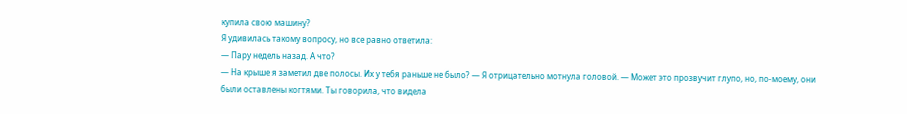купила свою машину?
Я удивилась такому вопросу, но все равно ответила:
— Пару недель назад. А что?
— На крыше я заметил две полосы. Их у тебя раньше не было? — Я отрицательно мотнула головой. — Может это прозвучит глупо, но, по-моему, они были оставлены когтями. Ты говорила, что видела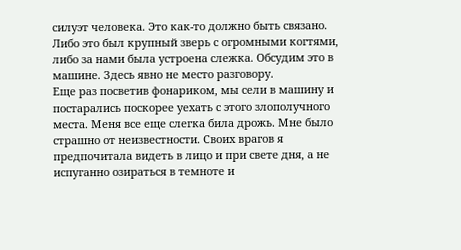силуэт человека. Это как-то должно быть связано. Либо это был крупный зверь с огромными когтями, либо за нами была устроена слежка. Обсудим это в машине. Здесь явно не место разговору.
Еще раз посветив фонариком, мы сели в машину и постарались поскорее уехать с этого злополучного места. Меня все еще слегка била дрожь. Мне было страшно от неизвестности. Своих врагов я предпочитала видеть в лицо и при свете дня, а не испуганно озираться в темноте и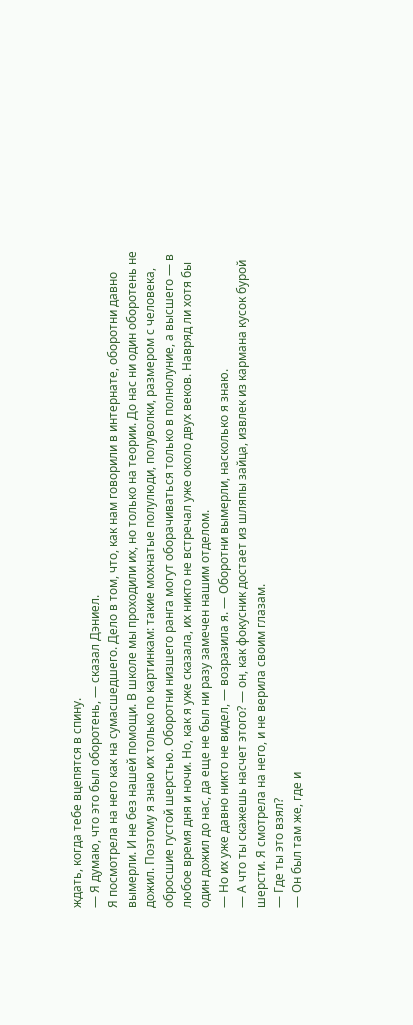ждать, когда тебе вцепятся в спину.
— Я думаю, что это был оборотень, — сказал Дэниел.
Я посмотрела на него как на сумасшедшего. Дело в том, что, как нам говорили в интернате, оборотни давно вымерли. И не без нашей помощи. В школе мы проходили их, но только на теории. До нас ни один оборотень не дожил. Поэтому я знаю их только по картинкам: такие мохнатые полулюди, полуволки, размером с человека, обросшие густой шерстью. Оборотни низшего ранга могут оборачиваться только в полнолуние, а высшего — в любое время дня и ночи. Но, как я уже сказала, их никто не встречал уже около двух веков. Навряд ли хотя бы один дожил до нас, да еще не был ни разу замечен нашим отделом.
— Но их уже давно никто не видел, — возразила я. — Оборотни вымерли, насколько я знаю.
— А что ты скажешь насчет этого? — он, как фокусник достает из шляпы зайца, извлек из кармана кусок бурой шерсти. Я смотрела на него, и не верила своим глазам.
— Где ты это взял?
— Он был там же, где и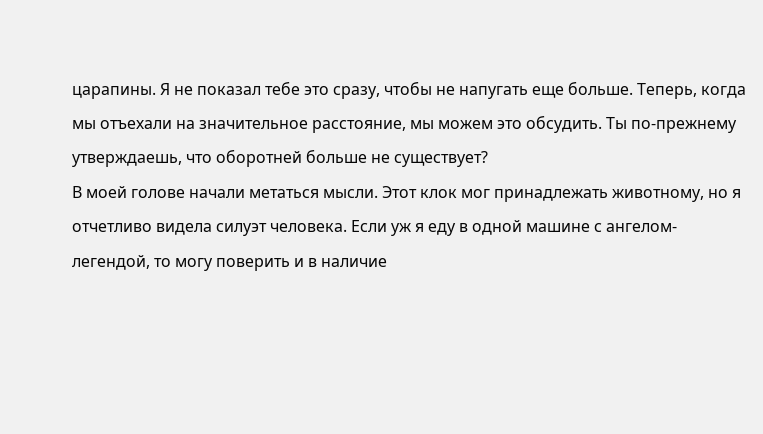царапины. Я не показал тебе это сразу, чтобы не напугать еще больше. Теперь, когда мы отъехали на значительное расстояние, мы можем это обсудить. Ты по-прежнему утверждаешь, что оборотней больше не существует?
В моей голове начали метаться мысли. Этот клок мог принадлежать животному, но я отчетливо видела силуэт человека. Если уж я еду в одной машине с ангелом-легендой, то могу поверить и в наличие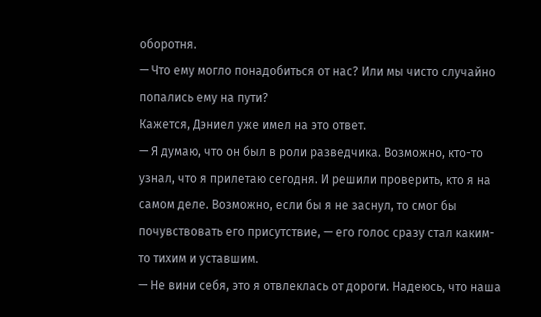оборотня.
— Что ему могло понадобиться от нас? Или мы чисто случайно попались ему на пути?
Кажется, Дэниел уже имел на это ответ.
— Я думаю, что он был в роли разведчика. Возможно, кто-то узнал, что я прилетаю сегодня. И решили проверить, кто я на самом деле. Возможно, если бы я не заснул, то смог бы почувствовать его присутствие, — его голос сразу стал каким-то тихим и уставшим.
— Не вини себя, это я отвлеклась от дороги. Надеюсь, что наша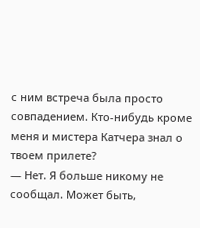с ним встреча была просто совпадением. Кто-нибудь кроме меня и мистера Катчера знал о твоем прилете?
— Нет. Я больше никому не сообщал. Может быть,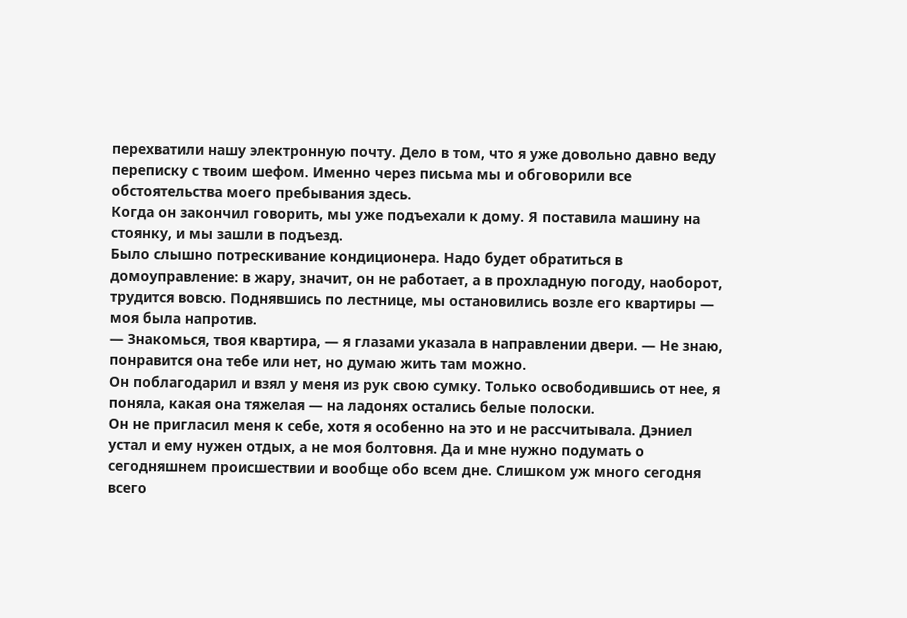перехватили нашу электронную почту. Дело в том, что я уже довольно давно веду переписку с твоим шефом. Именно через письма мы и обговорили все обстоятельства моего пребывания здесь.
Когда он закончил говорить, мы уже подъехали к дому. Я поставила машину на стоянку, и мы зашли в подъезд.
Было слышно потрескивание кондиционера. Надо будет обратиться в домоуправление: в жару, значит, он не работает, а в прохладную погоду, наоборот, трудится вовсю. Поднявшись по лестнице, мы остановились возле его квартиры — моя была напротив.
— Знакомься, твоя квартира, — я глазами указала в направлении двери. — Не знаю, понравится она тебе или нет, но думаю жить там можно.
Он поблагодарил и взял у меня из рук свою сумку. Только освободившись от нее, я поняла, какая она тяжелая — на ладонях остались белые полоски.
Он не пригласил меня к себе, хотя я особенно на это и не рассчитывала. Дэниел устал и ему нужен отдых, а не моя болтовня. Да и мне нужно подумать о сегодняшнем происшествии и вообще обо всем дне. Слишком уж много сегодня всего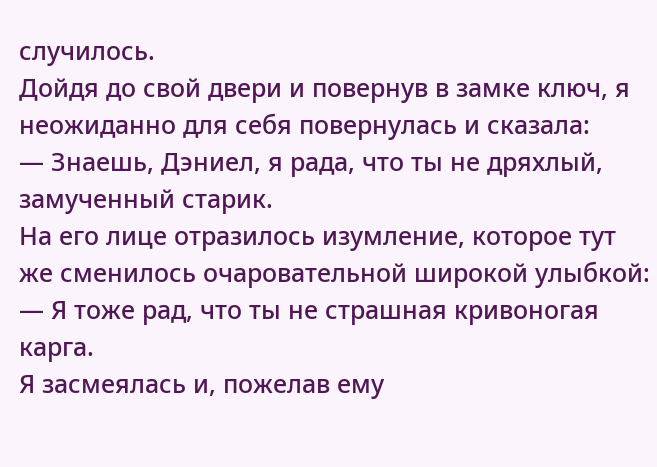случилось.
Дойдя до свой двери и повернув в замке ключ, я неожиданно для себя повернулась и сказала:
— Знаешь, Дэниел, я рада, что ты не дряхлый, замученный старик.
На его лице отразилось изумление, которое тут же сменилось очаровательной широкой улыбкой:
— Я тоже рад, что ты не страшная кривоногая карга.
Я засмеялась и, пожелав ему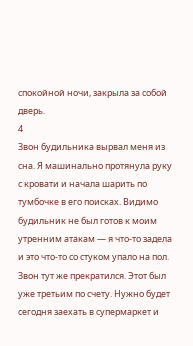спокойной ночи, закрыла за собой дверь.
4
Звон будильника вырвал меня из сна. Я машинально протянула руку с кровати и начала шарить по тумбочке в его поисках. Видимо будильник не был готов к моим утренним атакам — я что-то задела и это что-то со стуком упало на пол. Звон тут же прекратился. Этот был уже третьим по счету. Нужно будет сегодня заехать в супермаркет и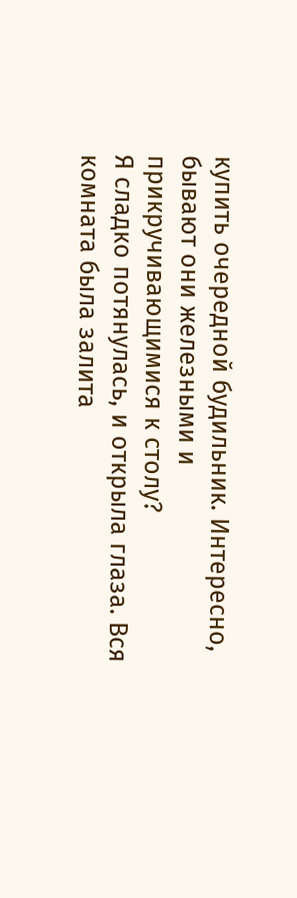купить очередной будильник. Интересно, бывают они железными и прикручивающимися к столу?
Я сладко потянулась, и открыла глаза. Вся комната была залита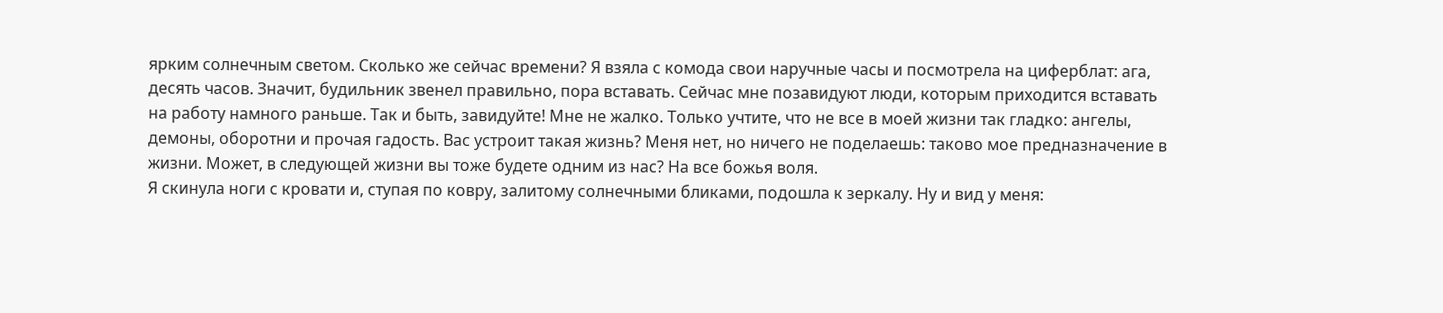ярким солнечным светом. Сколько же сейчас времени? Я взяла с комода свои наручные часы и посмотрела на циферблат: ага, десять часов. Значит, будильник звенел правильно, пора вставать. Сейчас мне позавидуют люди, которым приходится вставать на работу намного раньше. Так и быть, завидуйте! Мне не жалко. Только учтите, что не все в моей жизни так гладко: ангелы, демоны, оборотни и прочая гадость. Вас устроит такая жизнь? Меня нет, но ничего не поделаешь: таково мое предназначение в жизни. Может, в следующей жизни вы тоже будете одним из нас? На все божья воля.
Я скинула ноги с кровати и, ступая по ковру, залитому солнечными бликами, подошла к зеркалу. Ну и вид у меня: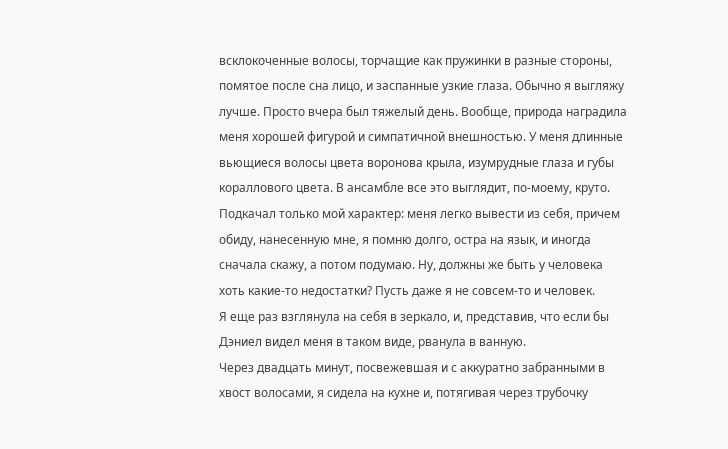всклокоченные волосы, торчащие как пружинки в разные стороны, помятое после сна лицо, и заспанные узкие глаза. Обычно я выгляжу лучше. Просто вчера был тяжелый день. Вообще, природа наградила меня хорошей фигурой и симпатичной внешностью. У меня длинные вьющиеся волосы цвета воронова крыла, изумрудные глаза и губы кораллового цвета. В ансамбле все это выглядит, по-моему, круто. Подкачал только мой характер: меня легко вывести из себя, причем обиду, нанесенную мне, я помню долго, остра на язык, и иногда сначала скажу, а потом подумаю. Ну, должны же быть у человека хоть какие-то недостатки? Пусть даже я не совсем-то и человек.
Я еще раз взглянула на себя в зеркало, и, представив, что если бы Дэниел видел меня в таком виде, рванула в ванную.
Через двадцать минут, посвежевшая и с аккуратно забранными в хвост волосами, я сидела на кухне и, потягивая через трубочку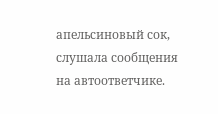апельсиновый сок, слушала сообщения на автоответчике.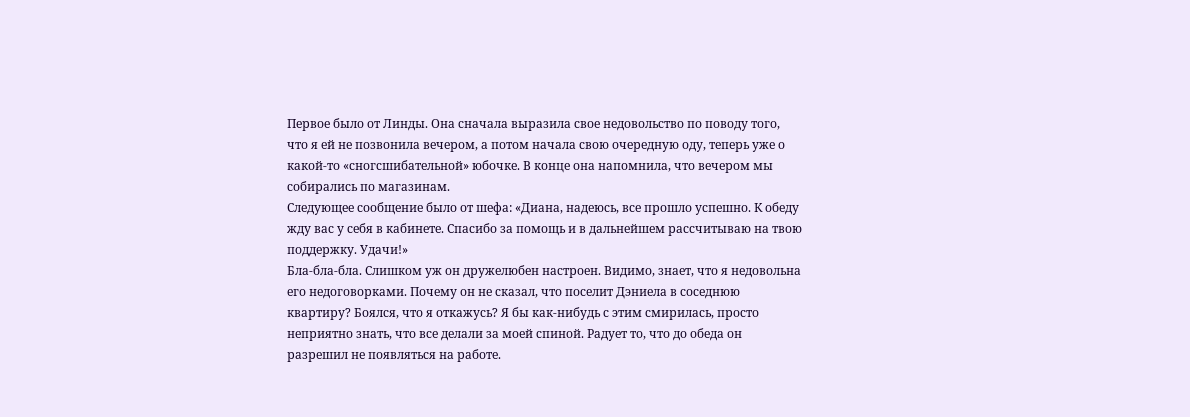Первое было от Линды. Она сначала выразила свое недовольство по поводу того, что я ей не позвонила вечером, а потом начала свою очередную оду, теперь уже о какой-то «сногсшибательной» юбочке. В конце она напомнила, что вечером мы собирались по магазинам.
Следующее сообщение было от шефа: «Диана, надеюсь, все прошло успешно. К обеду жду вас у себя в кабинете. Спасибо за помощь и в дальнейшем рассчитываю на твою поддержку. Удачи!»
Бла-бла-бла. Слишком уж он дружелюбен настроен. Видимо, знает, что я недовольна его недоговорками. Почему он не сказал, что поселит Дэниела в соседнюю квартиру? Боялся, что я откажусь? Я бы как-нибудь с этим смирилась, просто неприятно знать, что все делали за моей спиной. Радует то, что до обеда он разрешил не появляться на работе.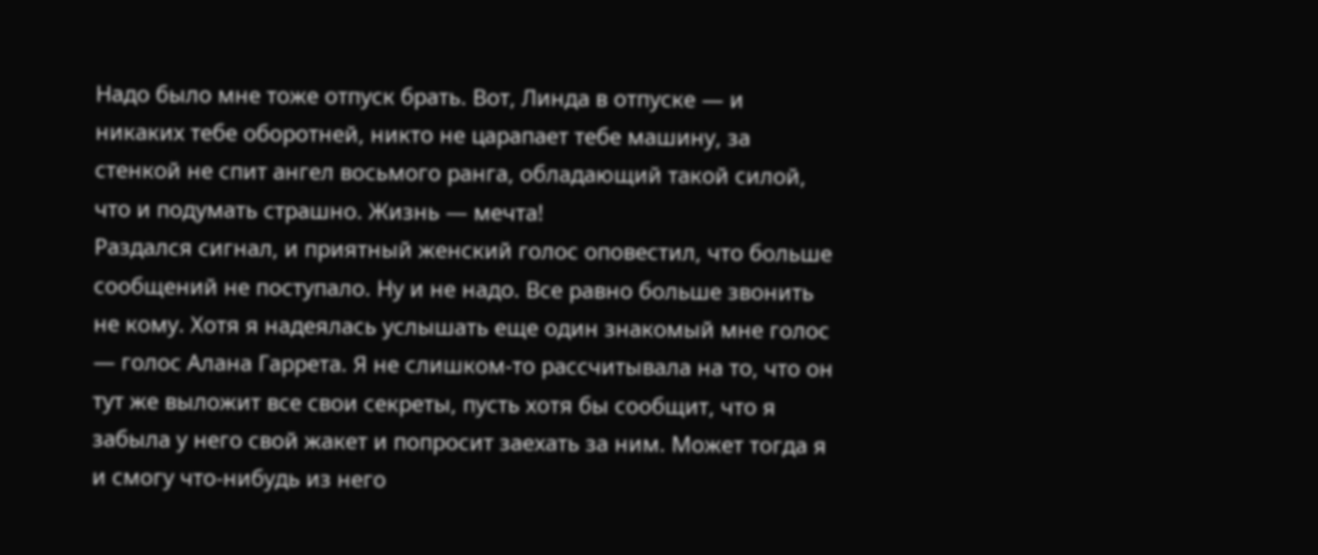Надо было мне тоже отпуск брать. Вот, Линда в отпуске — и никаких тебе оборотней, никто не царапает тебе машину, за стенкой не спит ангел восьмого ранга, обладающий такой силой, что и подумать страшно. Жизнь — мечта!
Раздался сигнал, и приятный женский голос оповестил, что больше сообщений не поступало. Ну и не надо. Все равно больше звонить не кому. Хотя я надеялась услышать еще один знакомый мне голос — голос Алана Гаррета. Я не слишком-то рассчитывала на то, что он тут же выложит все свои секреты, пусть хотя бы сообщит, что я забыла у него свой жакет и попросит заехать за ним. Может тогда я и смогу что-нибудь из него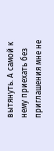вытянуть. А самой к нему приехать без приглашения мне не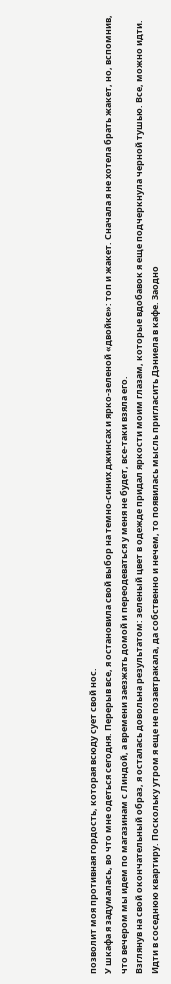позволит моя противная гордость, которая всюду сует свой нос.
У шкафа я задумалась, во что мне одеться сегодня. Перерыв все, я остановила свой выбор на темно-синих джинсах и ярко-зеленой «двойке»: топ и жакет. Сначала я не хотела брать жакет, но, вспомнив, что вечером мы идем по магазинам с Линдой, а времени заезжать домой и переодеваться у меня не будет, все-таки взяла его.
Взглянув на свой окончательный образ, я осталась довольна результатом: зеленый цвет в одежде придал яркости моим глазам, которые вдобавок я еще подчеркнула черной тушью. Все, можно идти. Идти в соседнюю квартиру. Поскольку утром я еще не позавтракала, да собственно и нечем, то появилась мысль пригласить Дэниела в кафе. Заодно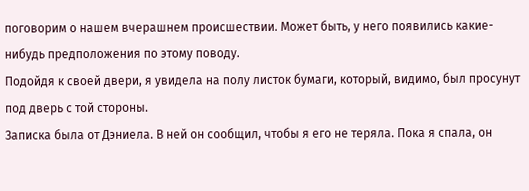поговорим о нашем вчерашнем происшествии. Может быть, у него появились какие-нибудь предположения по этому поводу.
Подойдя к своей двери, я увидела на полу листок бумаги, который, видимо, был просунут под дверь с той стороны.
Записка была от Дэниела. В ней он сообщил, чтобы я его не теряла. Пока я спала, он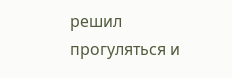решил прогуляться и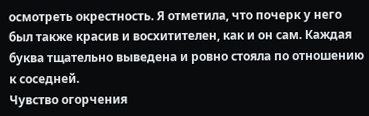осмотреть окрестность. Я отметила, что почерк у него был также красив и восхитителен, как и он сам. Каждая буква тщательно выведена и ровно стояла по отношению к соседней.
Чувство огорчения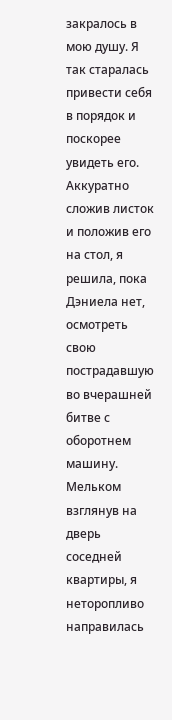закралось в мою душу. Я так старалась привести себя в порядок и поскорее увидеть его. Аккуратно сложив листок и положив его на стол, я решила, пока Дэниела нет, осмотреть свою пострадавшую во вчерашней битве с оборотнем машину. Мельком взглянув на дверь соседней квартиры, я неторопливо направилась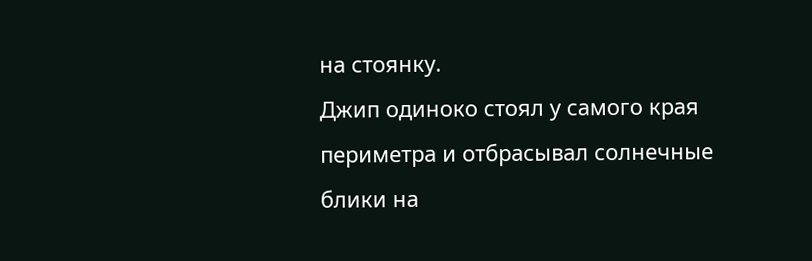на стоянку.
Джип одиноко стоял у самого края периметра и отбрасывал солнечные блики на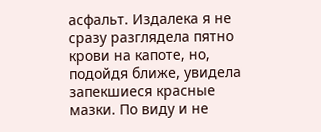асфальт. Издалека я не сразу разглядела пятно крови на капоте, но, подойдя ближе, увидела запекшиеся красные мазки. По виду и не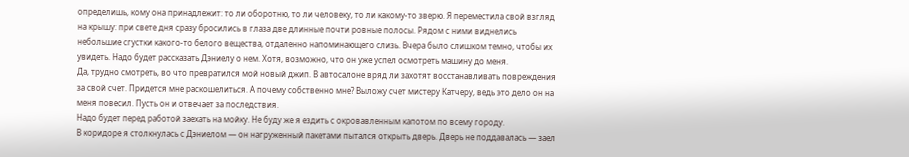определишь, кому она принадлежит: то ли оборотню, то ли человеку, то ли какому-то зверю. Я переместила свой взгляд на крышу: при свете дня сразу бросились в глаза две длинные почти ровные полосы. Рядом с ними виднелись небольшие сгустки какого-то белого вещества, отдаленно напоминающего слизь. Вчера было слишком темно, чтобы их увидеть. Надо будет рассказать Дэниелу о нем. Хотя, возможно, что он уже успел осмотреть машину до меня.
Да, трудно смотреть, во что превратился мой новый джип. В автосалоне вряд ли захотят восстанавливать повреждения за свой счет. Придется мне раскошелиться. А почему собственно мне? Выложу счет мистеру Катчеру, ведь это дело он на меня повесил. Пусть он и отвечает за последствия.
Надо будет перед работой заехать на мойку. Не буду же я ездить с окровавленным капотом по всему городу.
В коридоре я столкнулась с Дэниелом — он нагруженный пакетами пытался открыть дверь. Дверь не поддавалась — заел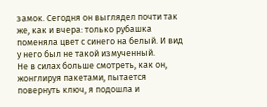замок. Сегодня он выглядел почти так же, как и вчера: только рубашка поменяла цвет с синего на белый. И вид у него был не такой измученный.
Не в силах больше смотреть, как он, жонглируя пакетами, пытается повернуть ключ, я подошла и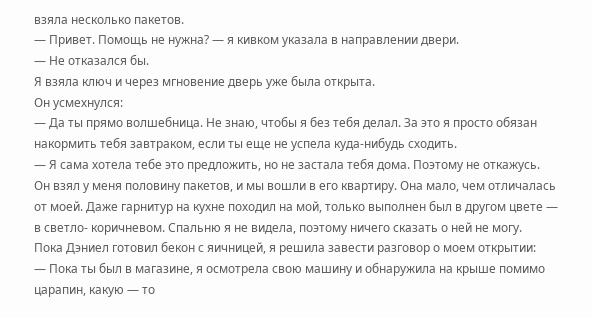взяла несколько пакетов.
— Привет. Помощь не нужна? — я кивком указала в направлении двери.
— Не отказался бы.
Я взяла ключ и через мгновение дверь уже была открыта.
Он усмехнулся:
— Да ты прямо волшебница. Не знаю, чтобы я без тебя делал. За это я просто обязан накормить тебя завтраком, если ты еще не успела куда-нибудь сходить.
— Я сама хотела тебе это предложить, но не застала тебя дома. Поэтому не откажусь.
Он взял у меня половину пакетов, и мы вошли в его квартиру. Она мало, чем отличалась от моей. Даже гарнитур на кухне походил на мой, только выполнен был в другом цвете — в светло- коричневом. Спальню я не видела, поэтому ничего сказать о ней не могу.
Пока Дэниел готовил бекон с яичницей, я решила завести разговор о моем открытии:
— Пока ты был в магазине, я осмотрела свою машину и обнаружила на крыше помимо царапин, какую — то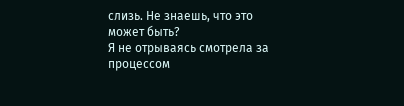слизь. Не знаешь, что это может быть?
Я не отрываясь смотрела за процессом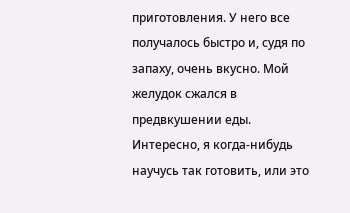приготовления. У него все получалось быстро и, судя по запаху, очень вкусно. Мой желудок сжался в предвкушении еды. Интересно, я когда-нибудь научусь так готовить, или это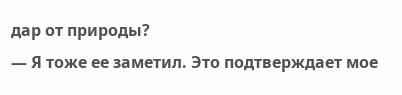дар от природы?
— Я тоже ее заметил. Это подтверждает мое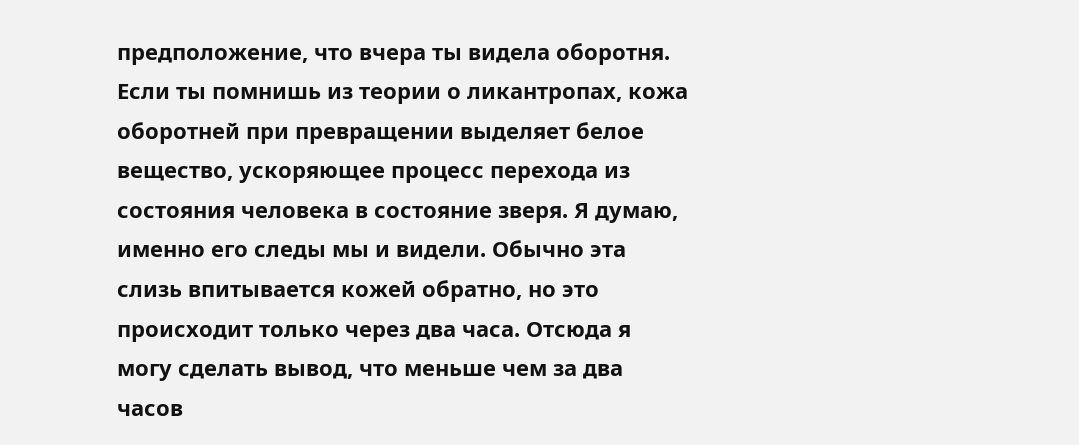предположение, что вчера ты видела оборотня. Если ты помнишь из теории о ликантропах, кожа оборотней при превращении выделяет белое вещество, ускоряющее процесс перехода из состояния человека в состояние зверя. Я думаю, именно его следы мы и видели. Обычно эта слизь впитывается кожей обратно, но это происходит только через два часа. Отсюда я могу сделать вывод, что меньше чем за два часов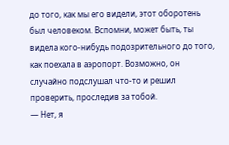до того, как мы его видели, этот оборотень был человеком. Вспомни, может быть, ты видела кого-нибудь подозрительного до того, как поехала в аэропорт. Возможно, он случайно подслушал что-то и решил проверить, проследив за тобой.
— Нет, я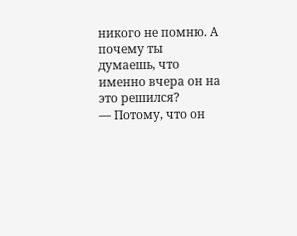никого не помню. А почему ты думаешь, что именно вчера он на это решился?
— Потому, что он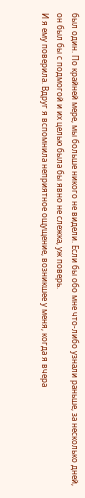был один. По крайней мере, мы больше никого не видели. Если бы обо мне что-либо узнали раньше, за несколько дней, он был бы с подмогой и их целью была бы явно не слежка, уж поверь.
И я ему поверила. Вдруг я вспомнила неприятное ощущение, возникшее у меня, когда я вчера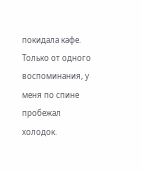покидала кафе. Только от одного воспоминания, у меня по спине пробежал холодок.